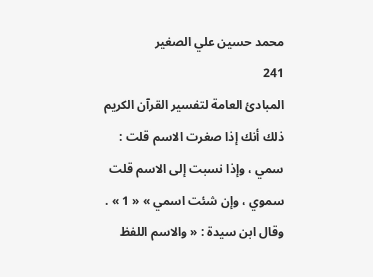محمد حسين علي الصغير
241
المبادئ العامة لتفسير القرآن الكريم
ذلك أنك إذا صغرت الاسم قلت : سمي ، وإذا نسبت إلى الاسم قلت سموي ، وإن شئت اسمي » « 1 » . وقال ابن سيدة : « والاسم اللفظ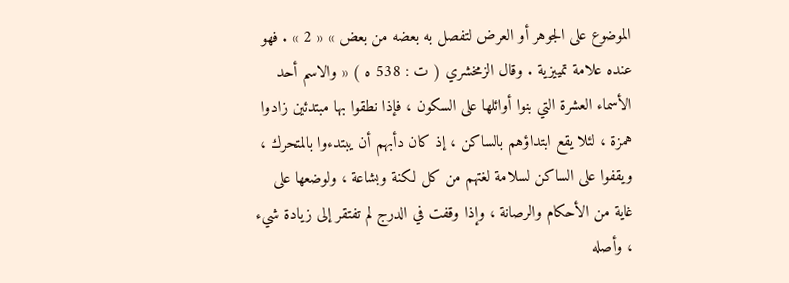الموضوع على الجوهر أو العرض لتفصل به بعضه من بعض » « 2 » . فهو عنده علامة تمييزية . وقال الزمخشري ( ت : 538 ه ) « والاسم أحد الأسماء العشرة التي بنوا أوائلها على السكون ، فإذا نطقوا بها مبتدئين زادوا همزة ، لئلا يقع ابتداؤهم بالساكن ، إذ كان دأبهم أن يبتدءوا بالمتحرك ، ويقفوا على الساكن لسلامة لغتهم من كل لكنة وبشاعة ، ولوضعها على غاية من الأحكام والرصانة ، وإذا وقفت في الدرج لم تفتقر إلى زيادة شيء ، وأصله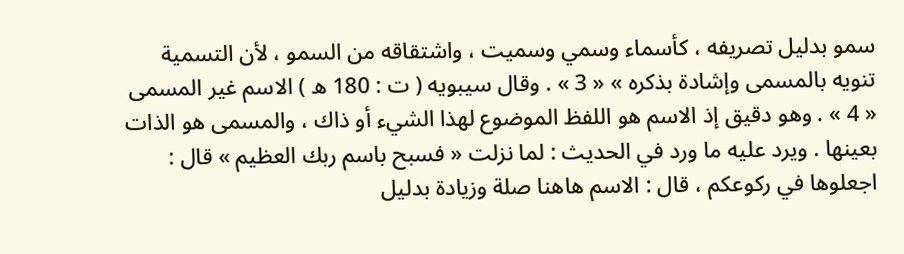سمو بدليل تصريفه ، كأسماء وسمي وسميت ، واشتقاقه من السمو ، لأن التسمية تنويه بالمسمى وإشادة بذكره » « 3 » . وقال سيبويه ( ت : 180 ه ) الاسم غير المسمى « 4 » . وهو دقيق إذ الاسم هو اللفظ الموضوع لهذا الشيء أو ذاك ، والمسمى هو الذات بعينها . ويرد عليه ما ورد في الحديث : لما نزلت « فسبح باسم ربك العظيم » قال : اجعلوها في ركوعكم ، قال : الاسم هاهنا صلة وزيادة بدليل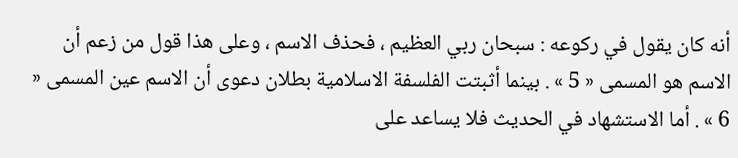أنه كان يقول في ركوعه : سبحان ربي العظيم ، فحذف الاسم ، وعلى هذا قول من زعم أن الاسم هو المسمى « 5 » . بينما أثبتت الفلسفة الاسلامية بطلان دعوى أن الاسم عين المسمى « 6 » . أما الاستشهاد في الحديث فلا يساعد على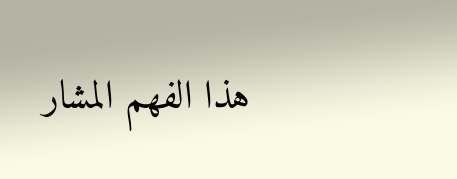هذا الفهم المشار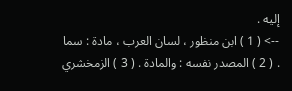إليه .
--> ( 1 ) ابن منظور ، لسان العرب ، مادة : سما . ( 2 ) المصدر نفسه : والمادة . ( 3 ) الزمخشري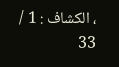، الكشاف : 1 / 33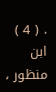. ( 4 ) ابن منظور ،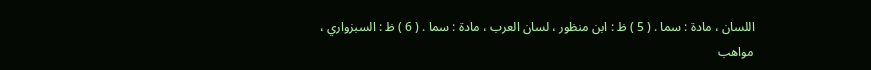اللسان ، مادة : سما . ( 5 ) ظ : ابن منظور ، لسان العرب ، مادة : سما . ( 6 ) ظ : السبزواري ، مواهب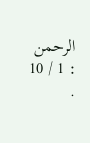الرحمن : 1 / 10 .